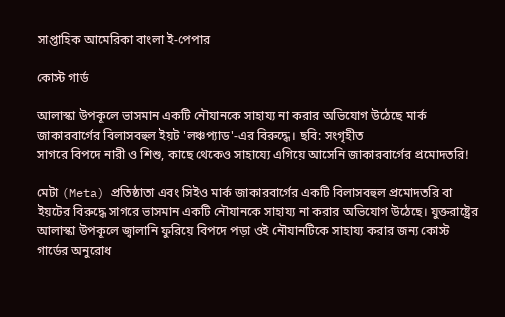সাপ্তাহিক আমেরিকা বাংলা ই-পেপার

কোস্ট গার্ড

আলাস্কা উপকূলে ভাসমান একটি নৌযানকে সাহায্য না করার অভিযোগ উঠেছে মার্ক জাকারবার্গের বিলাসবহুল ইয়ট 'লঞ্চপ্যাড'-এর বিরুদ্ধে। ছবি: সংগৃহীত
সাগরে বিপদে নারী ও শিশু, কাছে থেকেও সাহায্যে এগিয়ে আসেনি জাকারবার্গের প্রমোদতরি!

মেটা (Meta) প্রতিষ্ঠাতা এবং সিইও মার্ক জাকারবার্গের একটি বিলাসবহুল প্রমোদতরি বা ইয়টের বিরুদ্ধে সাগরে ভাসমান একটি নৌযানকে সাহায্য না করার অভিযোগ উঠেছে। যুক্তরাষ্ট্রের আলাস্কা উপকূলে জ্বালানি ফুরিয়ে বিপদে পড়া ওই নৌযানটিকে সাহায্য করার জন্য কোস্ট গার্ডের অনুরোধ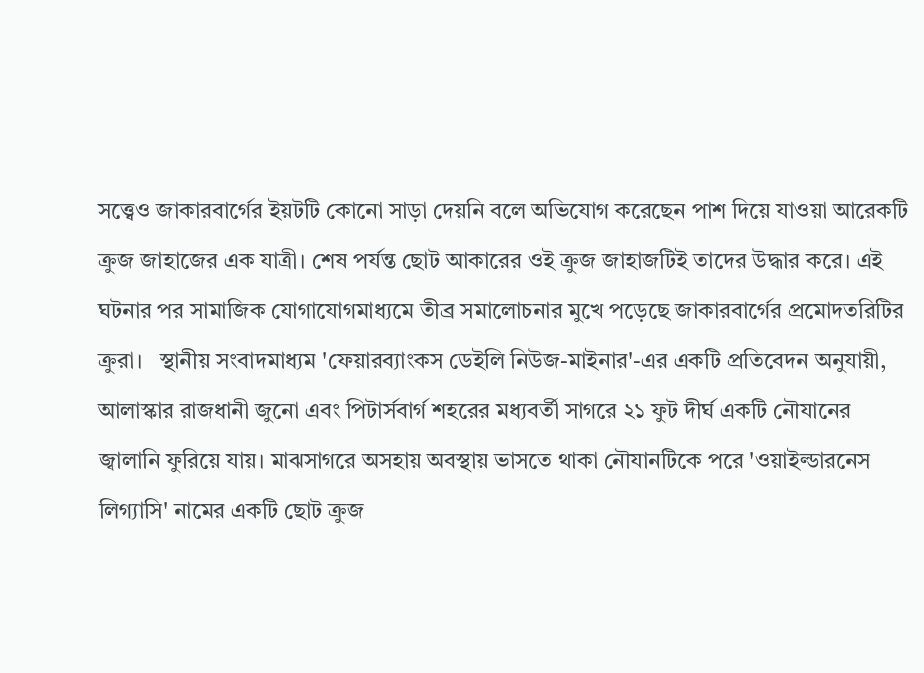সত্ত্বেও জাকারবার্গের ইয়টটি কোনো সাড়া দেয়নি বলে অভিযোগ করেছেন পাশ দিয়ে যাওয়া আরেকটি ক্রুজ জাহাজের এক যাত্রী। শেষ পর্যন্ত ছোট আকারের ওই ক্রুজ জাহাজটিই তাদের উদ্ধার করে। এই ঘটনার পর সামাজিক যোগাযোগমাধ্যমে তীব্র সমালোচনার মুখে পড়েছে জাকারবার্গের প্রমোদতরিটির ক্রুরা।   স্থানীয় সংবাদমাধ্যম 'ফেয়ারব্যাংকস ডেইলি নিউজ-মাইনার'-এর একটি প্রতিবেদন অনুযায়ী, আলাস্কার রাজধানী জুনো এবং পিটার্সবার্গ শহরের মধ্যবর্তী সাগরে ২১ ফুট দীর্ঘ একটি নৌযানের জ্বালানি ফুরিয়ে যায়। মাঝসাগরে অসহায় অবস্থায় ভাসতে থাকা নৌযানটিকে পরে 'ওয়াইল্ডারনেস লিগ্যাসি' নামের একটি ছোট ক্রুজ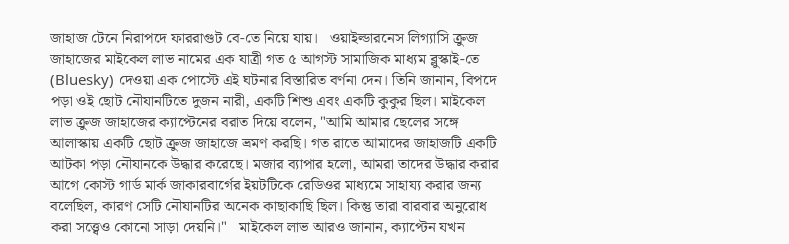জাহাজ টেনে নিরাপদে ফাররাগুট বে-তে নিয়ে যায়।   ওয়াইল্ডারনেস লিগ্যাসি ক্রুজ জাহাজের মাইকেল লাভ নামের এক যাত্রী গত ৫ আগস্ট সামাজিক মাধ্যম ব্লুস্কাই-তে (Bluesky) দেওয়া এক পোস্টে এই ঘটনার বিস্তারিত বর্ণনা দেন। তিনি জানান, বিপদে পড়া ওই ছোট নৌযানটিতে দুজন নারী, একটি শিশু এবং একটি কুকুর ছিল। মাইকেল লাভ ক্রুজ জাহাজের ক্যাপ্টেনের বরাত দিয়ে বলেন, "আমি আমার ছেলের সঙ্গে আলাস্কায় একটি ছোট ক্রুজ জাহাজে ভ্রমণ করছি। গত রাতে আমাদের জাহাজটি একটি আটকা পড়া নৌযানকে উদ্ধার করেছে। মজার ব্যাপার হলো, আমরা তাদের উদ্ধার করার আগে কোস্ট গার্ড মার্ক জাকারবার্গের ইয়টটিকে রেডিওর মাধ্যমে সাহায্য করার জন্য বলেছিল, কারণ সেটি নৌযানটির অনেক কাছাকাছি ছিল। কিন্তু তারা বারবার অনুরোধ করা সত্ত্বেও কোনো সাড়া দেয়নি।"   মাইকেল লাভ আরও জানান, ক্যাপ্টেন যখন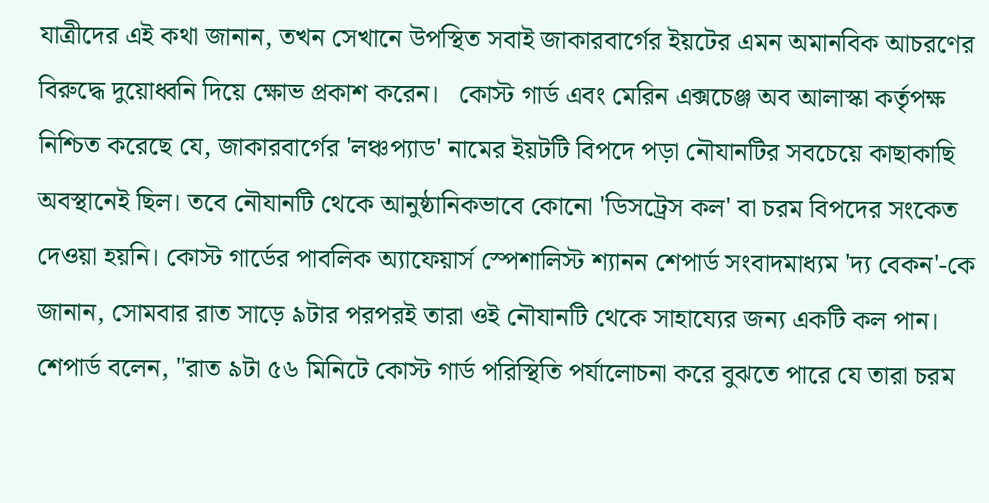যাত্রীদের এই কথা জানান, তখন সেখানে উপস্থিত সবাই জাকারবার্গের ইয়টের এমন অমানবিক আচরণের বিরুদ্ধে দুয়োধ্বনি দিয়ে ক্ষোভ প্রকাশ করেন।   কোস্ট গার্ড এবং মেরিন এক্সচেঞ্জ অব আলাস্কা কর্তৃপক্ষ নিশ্চিত করেছে যে, জাকারবার্গের 'লঞ্চপ্যাড' নামের ইয়টটি বিপদে পড়া নৌযানটির সবচেয়ে কাছাকাছি অবস্থানেই ছিল। তবে নৌযানটি থেকে আনুষ্ঠানিকভাবে কোনো 'ডিসট্রেস কল' বা চরম বিপদের সংকেত দেওয়া হয়নি। কোস্ট গার্ডের পাবলিক অ্যাফেয়ার্স স্পেশালিস্ট শ্যানন শেপার্ড সংবাদমাধ্যম 'দ্য বেকন'-কে জানান, সোমবার রাত সাড়ে ৯টার পরপরই তারা ওই নৌযানটি থেকে সাহায্যের জন্য একটি কল পান।   শেপার্ড বলেন, "রাত ৯টা ৫৬ মিনিটে কোস্ট গার্ড পরিস্থিতি পর্যালোচনা করে বুঝতে পারে যে তারা চরম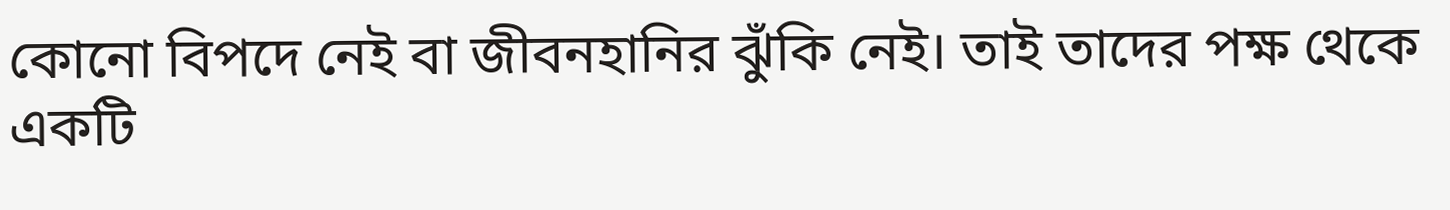কোনো বিপদে নেই বা জীবনহানির ঝুঁকি নেই। তাই তাদের পক্ষ থেকে একটি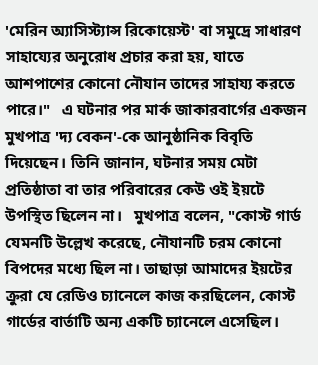'মেরিন অ্যাসিস্ট্যান্স রিকোয়েস্ট' বা সমুদ্রে সাধারণ সাহায্যের অনুরোধ প্রচার করা হয়, যাতে আশপাশের কোনো নৌযান তাদের সাহায্য করতে পারে।"   এ ঘটনার পর মার্ক জাকারবার্গের একজন মুখপাত্র 'দ্য বেকন'-কে আনুষ্ঠানিক বিবৃতি দিয়েছেন। তিনি জানান, ঘটনার সময় মেটা প্রতিষ্ঠাতা বা তার পরিবারের কেউ ওই ইয়টে উপস্থিত ছিলেন না।   মুখপাত্র বলেন, "কোস্ট গার্ড যেমনটি উল্লেখ করেছে, নৌযানটি চরম কোনো বিপদের মধ্যে ছিল না। তাছাড়া আমাদের ইয়টের ক্রুরা যে রেডিও চ্যানেলে কাজ করছিলেন, কোস্ট গার্ডের বার্তাটি অন্য একটি চ্যানেলে এসেছিল।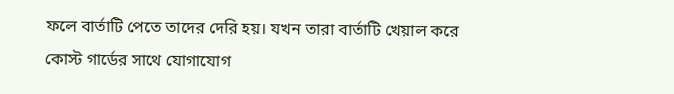ফলে বার্তাটি পেতে তাদের দেরি হয়। যখন তারা বার্তাটি খেয়াল করে কোস্ট গার্ডের সাথে যোগাযোগ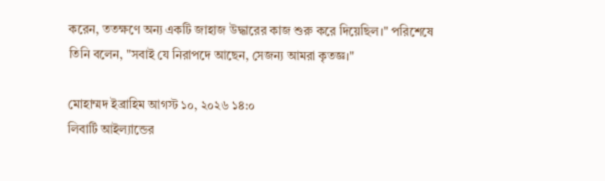করেন, ততক্ষণে অন্য একটি জাহাজ উদ্ধারের কাজ শুরু করে দিয়েছিল।" পরিশেষে তিনি বলেন, "সবাই যে নিরাপদে আছেন, সেজন্য আমরা কৃতজ্ঞ।"

মোহাম্মদ ইব্রাহিম আগস্ট ১০, ২০২৬ ১৪:০
লিবার্টি আইল্যান্ডের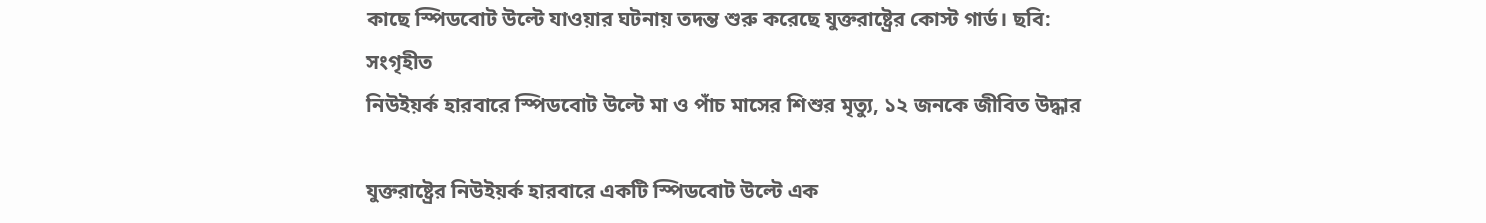কাছে স্পিডবোট উল্টে যাওয়ার ঘটনায় তদন্ত শুরু করেছে যুক্তরাষ্ট্রের কোস্ট গার্ড। ছবি: সংগৃহীত
নিউইয়র্ক হারবারে স্পিডবোট উল্টে মা ও পাঁচ মাসের শিশুর মৃত্যু, ১২ জনকে জীবিত উদ্ধার

যুক্তরাষ্ট্রের নিউইয়র্ক হারবারে একটি স্পিডবোট উল্টে এক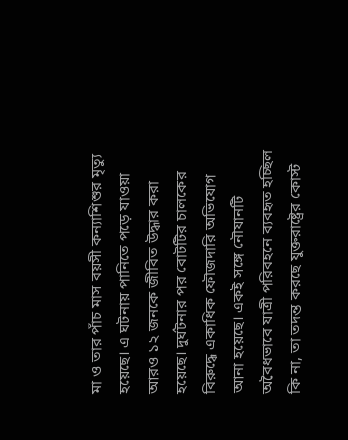মা ও তার পাঁচ মাস বয়সী কন্যাশিশুর মৃত্যু হয়েছে। এ ঘটনায় পানিতে পড়ে যাওয়া আরও ১২ জনকে জীবিত উদ্ধার করা হয়েছে। দুর্ঘটনার পর বোটটির চালকের বিরুদ্ধে একাধিক ফৌজদারি অভিযোগ আনা হয়েছে। একই সঙ্গে নৌযানটি অবৈধভাবে যাত্রী পরিবহনে ব্যবহৃত হচ্ছিল কি না, তা তদন্ত করছে যুক্তরাষ্ট্রের কোস্ট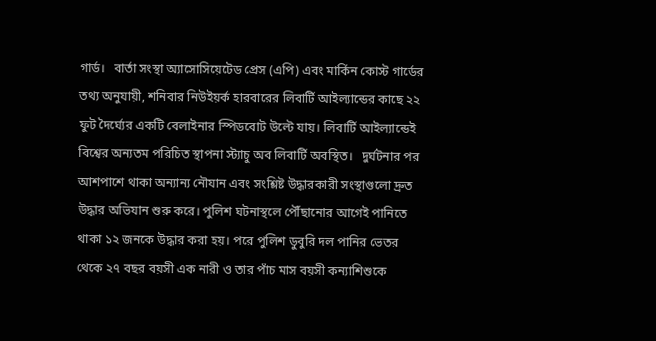গার্ড।   বার্তা সংস্থা অ্যাসোসিয়েটেড প্রেস (এপি) এবং মার্কিন কোস্ট গার্ডের তথ্য অনুযায়ী, শনিবার নিউইয়র্ক হারবারের লিবার্টি আইল্যান্ডের কাছে ২২ ফুট দৈর্ঘ্যের একটি বেলাইনার স্পিডবোট উল্টে যায়। লিবার্টি আইল্যান্ডেই বিশ্বের অন্যতম পরিচিত স্থাপনা স্ট্যাচু অব লিবার্টি অবস্থিত।   দুর্ঘটনার পর আশপাশে থাকা অন্যান্য নৌযান এবং সংশ্লিষ্ট উদ্ধারকারী সংস্থাগুলো দ্রুত উদ্ধার অভিযান শুরু করে। পুলিশ ঘটনাস্থলে পৌঁছানোর আগেই পানিতে থাকা ১২ জনকে উদ্ধার করা হয়। পরে পুলিশ ডুবুরি দল পানির ভেতর থেকে ২৭ বছর বয়সী এক নারী ও তার পাঁচ মাস বয়সী কন্যাশিশুকে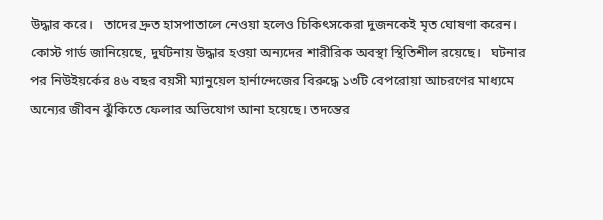উদ্ধার করে।   তাদের দ্রুত হাসপাতালে নেওয়া হলেও চিকিৎসকেরা দুজনকেই মৃত ঘোষণা করেন। কোস্ট গার্ড জানিয়েছে, দুর্ঘটনায় উদ্ধার হওয়া অন্যদের শারীরিক অবস্থা স্থিতিশীল রয়েছে।   ঘটনার পর নিউইয়র্কের ৪৬ বছর বয়সী ম্যানুয়েল হার্নান্দেজের বিরুদ্ধে ১৩টি বেপরোয়া আচরণের মাধ্যমে অন্যের জীবন ঝুঁকিতে ফেলার অভিযোগ আনা হয়েছে। তদন্তের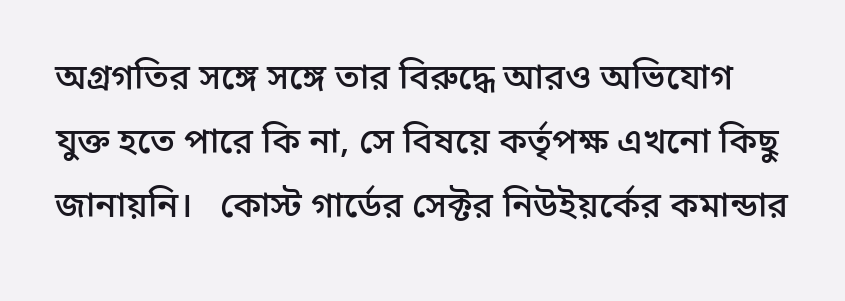অগ্রগতির সঙ্গে সঙ্গে তার বিরুদ্ধে আরও অভিযোগ যুক্ত হতে পারে কি না, সে বিষয়ে কর্তৃপক্ষ এখনো কিছু জানায়নি।   কোস্ট গার্ডের সেক্টর নিউইয়র্কের কমান্ডার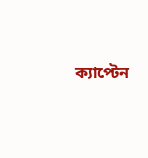ক্যাপ্টেন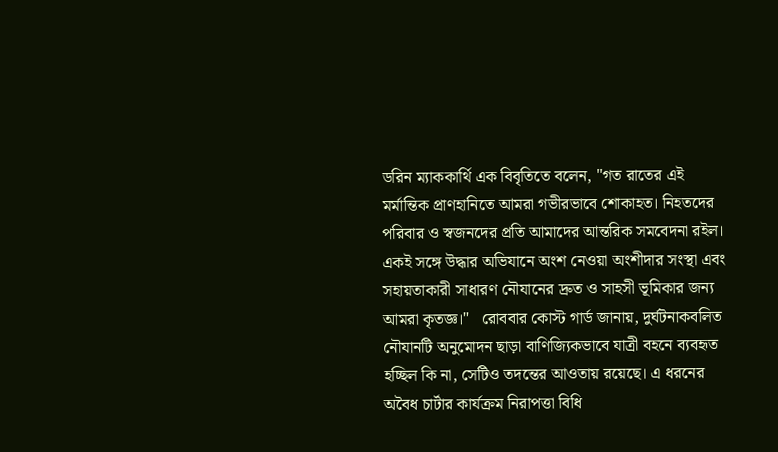ডরিন ম্যাককার্থি এক বিবৃতিতে বলেন, "গত রাতের এই মর্মান্তিক প্রাণহানিতে আমরা গভীরভাবে শোকাহত। নিহতদের পরিবার ও স্বজনদের প্রতি আমাদের আন্তরিক সমবেদনা রইল। একই সঙ্গে উদ্ধার অভিযানে অংশ নেওয়া অংশীদার সংস্থা এবং সহায়তাকারী সাধারণ নৌযানের দ্রুত ও সাহসী ভূমিকার জন্য আমরা কৃতজ্ঞ।"   রোববার কোস্ট গার্ড জানায়, দুর্ঘটনাকবলিত নৌযানটি অনুমোদন ছাড়া বাণিজ্যিকভাবে যাত্রী বহনে ব্যবহৃত হচ্ছিল কি না, সেটিও তদন্তের আওতায় রয়েছে। এ ধরনের অবৈধ চার্টার কার্যক্রম নিরাপত্তা বিধি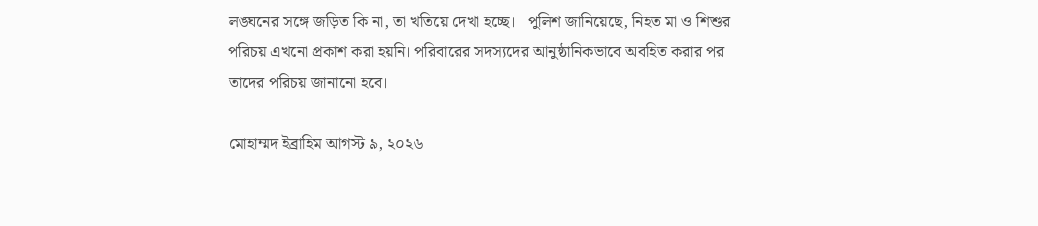লঙ্ঘনের সঙ্গে জড়িত কি না, তা খতিয়ে দেখা হচ্ছে।   পুলিশ জানিয়েছে, নিহত মা ও শিশুর পরিচয় এখনো প্রকাশ করা হয়নি। পরিবারের সদস্যদের আনুষ্ঠানিকভাবে অবহিত করার পর তাদের পরিচয় জানানো হবে।

মোহাম্মদ ইব্রাহিম আগস্ট ৯, ২০২৬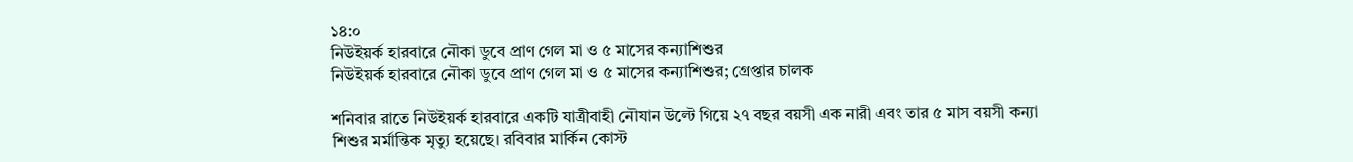১৪:০
নিউইয়র্ক হারবারে নৌকা ডুবে প্রাণ গেল মা ও ৫ মাসের কন্যাশিশুর
নিউইয়র্ক হারবারে নৌকা ডুবে প্রাণ গেল মা ও ৫ মাসের কন্যাশিশুর; গ্রেপ্তার চালক

শনিবার রাতে নিউইয়র্ক হারবারে একটি যাত্রীবাহী নৌযান উল্টে গিয়ে ২৭ বছর বয়সী এক নারী এবং তার ৫ মাস বয়সী কন্যা শিশুর মর্মান্তিক মৃত্যু হয়েছে। রবিবার মার্কিন কোস্ট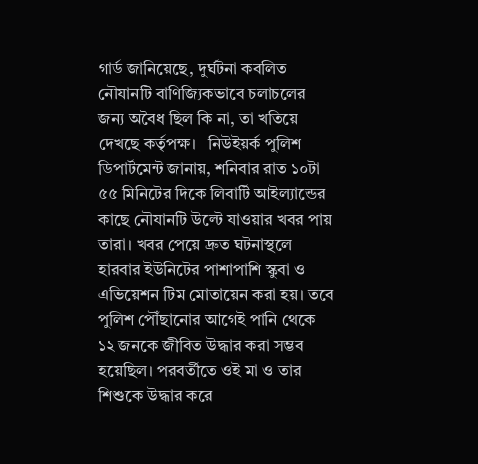গার্ড জানিয়েছে, দুর্ঘটনা কবলিত নৌযানটি বাণিজ্যিকভাবে চলাচলের জন্য অবৈধ ছিল কি না, তা খতিয়ে দেখছে কর্তৃপক্ষ।   নিউইয়র্ক পুলিশ ডিপার্টমেন্ট জানায়, শনিবার রাত ১০টা ৫৫ মিনিটের দিকে লিবার্টি আইল্যান্ডের কাছে নৌযানটি উল্টে যাওয়ার খবর পায় তারা। খবর পেয়ে দ্রুত ঘটনাস্থলে হারবার ইউনিটের পাশাপাশি স্কুবা ও এভিয়েশন টিম মোতায়েন করা হয়। তবে পুলিশ পৌঁছানোর আগেই পানি থেকে ১২ জনকে জীবিত উদ্ধার করা সম্ভব হয়েছিল। পরবর্তীতে ওই মা ও তার শিশুকে উদ্ধার করে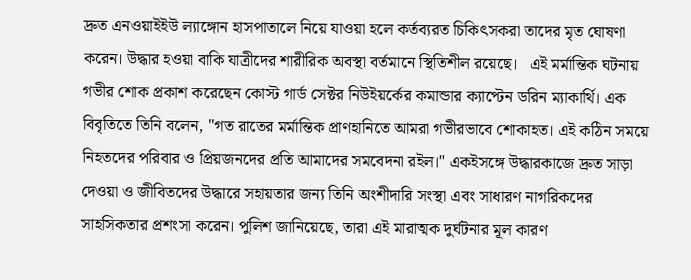দ্রুত এনওয়াইইউ ল্যাঙ্গোন হাসপাতালে নিয়ে যাওয়া হলে কর্তব্যরত চিকিৎসকরা তাদের মৃত ঘোষণা করেন। উদ্ধার হওয়া বাকি যাত্রীদের শারীরিক অবস্থা বর্তমানে স্থিতিশীল রয়েছে।   এই মর্মান্তিক ঘটনায় গভীর শোক প্রকাশ করেছেন কোস্ট গার্ড সেক্টর নিউইয়র্কের কমান্ডার ক্যাপ্টেন ডরিন ম্যাকার্থি। এক বিবৃতিতে তিনি বলেন, "গত রাতের মর্মান্তিক প্রাণহানিতে আমরা গভীরভাবে শোকাহত। এই কঠিন সময়ে নিহতদের পরিবার ও প্রিয়জনদের প্রতি আমাদের সমবেদনা রইল।" একইসঙ্গে উদ্ধারকাজে দ্রুত সাড়া দেওয়া ও জীবিতদের উদ্ধারে সহায়তার জন্য তিনি অংশীদারি সংস্থা এবং সাধারণ নাগরিকদের সাহসিকতার প্রশংসা করেন। পুলিশ জানিয়েছে, তারা এই মারাত্মক দুর্ঘটনার মূল কারণ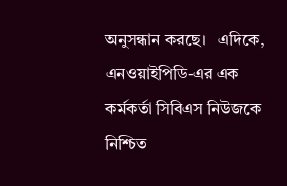অনুসন্ধান করছে।   এদিকে, এনওয়াইপিডি-এর এক কর্মকর্তা সিবিএস নিউজকে নিশ্চিত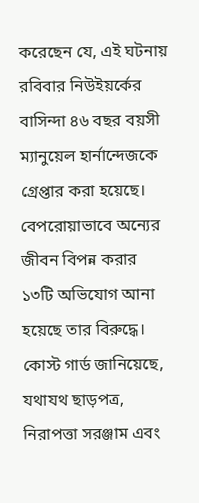করেছেন যে, এই ঘটনায় রবিবার নিউইয়র্কের বাসিন্দা ৪৬ বছর বয়সী ম্যানুয়েল হার্নান্দেজকে গ্রেপ্তার করা হয়েছে। বেপরোয়াভাবে অন্যের জীবন বিপন্ন করার ১৩টি অভিযোগ আনা হয়েছে তার বিরুদ্ধে। কোস্ট গার্ড জানিয়েছে, যথাযথ ছাড়পত্র, নিরাপত্তা সরঞ্জাম এবং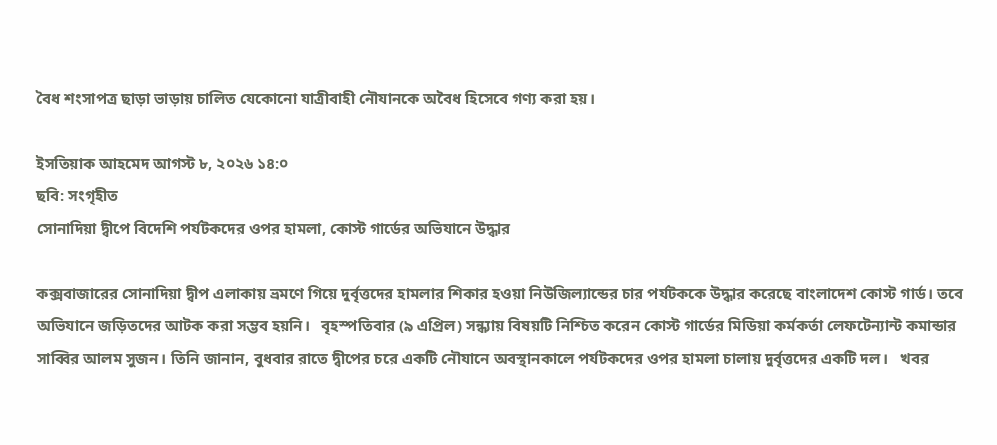বৈধ শংসাপত্র ছাড়া ভাড়ায় চালিত যেকোনো যাত্রীবাহী নৌযানকে অবৈধ হিসেবে গণ্য করা হয়।

ইসতিয়াক আহমেদ আগস্ট ৮, ২০২৬ ১৪:০
ছবি: সংগৃহীত
সোনাদিয়া দ্বীপে বিদেশি পর্যটকদের ওপর হামলা, কোস্ট গার্ডের অভিযানে উদ্ধার

কক্সবাজারের সোনাদিয়া দ্বীপ এলাকায় ভ্রমণে গিয়ে দুর্বৃত্তদের হামলার শিকার হওয়া নিউজিল্যান্ডের চার পর্যটককে উদ্ধার করেছে বাংলাদেশ কোস্ট গার্ড। তবে অভিযানে জড়িতদের আটক করা সম্ভব হয়নি।   বৃহস্পতিবার (৯ এপ্রিল) সন্ধ্যায় বিষয়টি নিশ্চিত করেন কোস্ট গার্ডের মিডিয়া কর্মকর্তা লেফটেন্যান্ট কমান্ডার সাব্বির আলম সুজন। তিনি জানান, বুধবার রাতে দ্বীপের চরে একটি নৌযানে অবস্থানকালে পর্যটকদের ওপর হামলা চালায় দুর্বৃত্তদের একটি দল।   খবর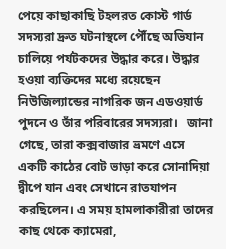পেয়ে কাছাকাছি টহলরত কোস্ট গার্ড সদস্যরা দ্রুত ঘটনাস্থলে পৌঁছে অভিযান চালিয়ে পর্যটকদের উদ্ধার করে। উদ্ধার হওয়া ব্যক্তিদের মধ্যে রয়েছেন নিউজিল্যান্ডের নাগরিক জন এডওয়ার্ড পুদনে ও তাঁর পরিবারের সদস্যরা।   জানা গেছে, তারা কক্সবাজার ভ্রমণে এসে একটি কাঠের বোট ভাড়া করে সোনাদিয়া দ্বীপে যান এবং সেখানে রাতযাপন করছিলেন। এ সময় হামলাকারীরা তাদের কাছ থেকে ক্যামেরা,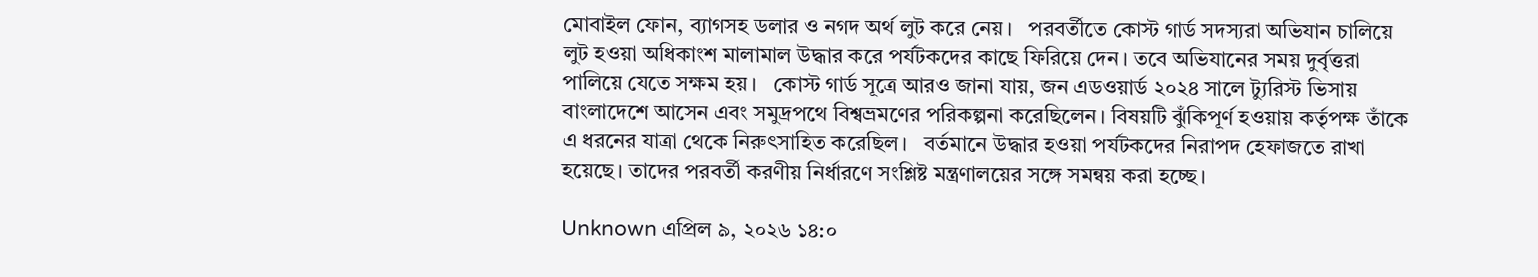মোবাইল ফোন, ব্যাগসহ ডলার ও নগদ অর্থ লুট করে নেয়।   পরবর্তীতে কোস্ট গার্ড সদস্যরা অভিযান চালিয়ে লুট হওয়া অধিকাংশ মালামাল উদ্ধার করে পর্যটকদের কাছে ফিরিয়ে দেন। তবে অভিযানের সময় দুর্বৃত্তরা পালিয়ে যেতে সক্ষম হয়।   কোস্ট গার্ড সূত্রে আরও জানা যায়, জন এডওয়ার্ড ২০২৪ সালে ট্যুরিস্ট ভিসায় বাংলাদেশে আসেন এবং সমুদ্রপথে বিশ্বভ্রমণের পরিকল্পনা করেছিলেন। বিষয়টি ঝুঁকিপূর্ণ হওয়ায় কর্তৃপক্ষ তাঁকে এ ধরনের যাত্রা থেকে নিরুৎসাহিত করেছিল।   বর্তমানে উদ্ধার হওয়া পর্যটকদের নিরাপদ হেফাজতে রাখা হয়েছে। তাদের পরবর্তী করণীয় নির্ধারণে সংশ্লিষ্ট মন্ত্রণালয়ের সঙ্গে সমন্বয় করা হচ্ছে।

Unknown এপ্রিল ৯, ২০২৬ ১৪:০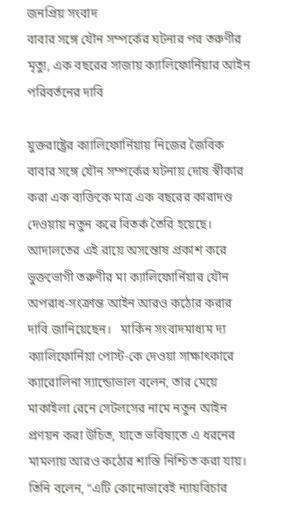জনপ্রিয় সংবাদ
বাবার সঙ্গে যৌন সম্পর্কের ঘটনার পর তরুণীর মৃত্যু, এক বছরের সাজায় ক্যালিফোর্নিয়ার আইন পরিবর্তনের দাবি

যুক্তরাষ্ট্রের ক্যালিফোর্নিয়ায় নিজের জৈবিক বাবার সঙ্গে যৌন সম্পর্কের ঘটনায় দোষ স্বীকার করা এক ব্যক্তিকে মাত্র এক বছরের কারাদণ্ড দেওয়ায় নতুন করে বিতর্ক তৈরি হয়েছে। আদালতের এই রায়ে অসন্তোষ প্রকাশ করে ভুক্তভোগী তরুণীর মা ক্যালিফোর্নিয়ার যৌন অপরাধ-সংক্রান্ত আইন আরও কঠোর করার দাবি জানিয়েছেন।   মার্কিন সংবাদমাধ্যম দ্য ক্যালিফোর্নিয়া পোস্ট-কে দেওয়া সাক্ষাৎকারে ক্যারোলিনা স্যান্ডোভাল বলেন, তার মেয়ে মাকাইলা রেনে সেটলসের নামে নতুন আইন প্রণয়ন করা উচিত, যাতে ভবিষ্যতে এ ধরনের মামলায় আরও কঠোর শাস্তি নিশ্চিত করা যায়।   তিনি বলেন, “এটি কোনোভাবেই ন্যায়বিচার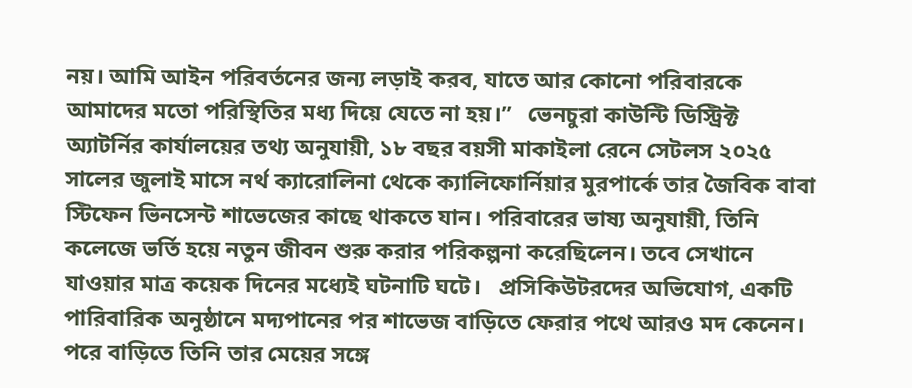নয়। আমি আইন পরিবর্তনের জন্য লড়াই করব, যাতে আর কোনো পরিবারকে আমাদের মতো পরিস্থিতির মধ্য দিয়ে যেতে না হয়।”   ভেনচুরা কাউন্টি ডিস্ট্রিক্ট অ্যাটর্নির কার্যালয়ের তথ্য অনুযায়ী, ১৮ বছর বয়সী মাকাইলা রেনে সেটলস ২০২৫ সালের জুলাই মাসে নর্থ ক্যারোলিনা থেকে ক্যালিফোর্নিয়ার মুরপার্কে তার জৈবিক বাবা স্টিফেন ভিনসেন্ট শাভেজের কাছে থাকতে যান। পরিবারের ভাষ্য অনুযায়ী, তিনি কলেজে ভর্তি হয়ে নতুন জীবন শুরু করার পরিকল্পনা করেছিলেন। তবে সেখানে যাওয়ার মাত্র কয়েক দিনের মধ্যেই ঘটনাটি ঘটে।   প্রসিকিউটরদের অভিযোগ, একটি পারিবারিক অনুষ্ঠানে মদ্যপানের পর শাভেজ বাড়িতে ফেরার পথে আরও মদ কেনেন। পরে বাড়িতে তিনি তার মেয়ের সঙ্গে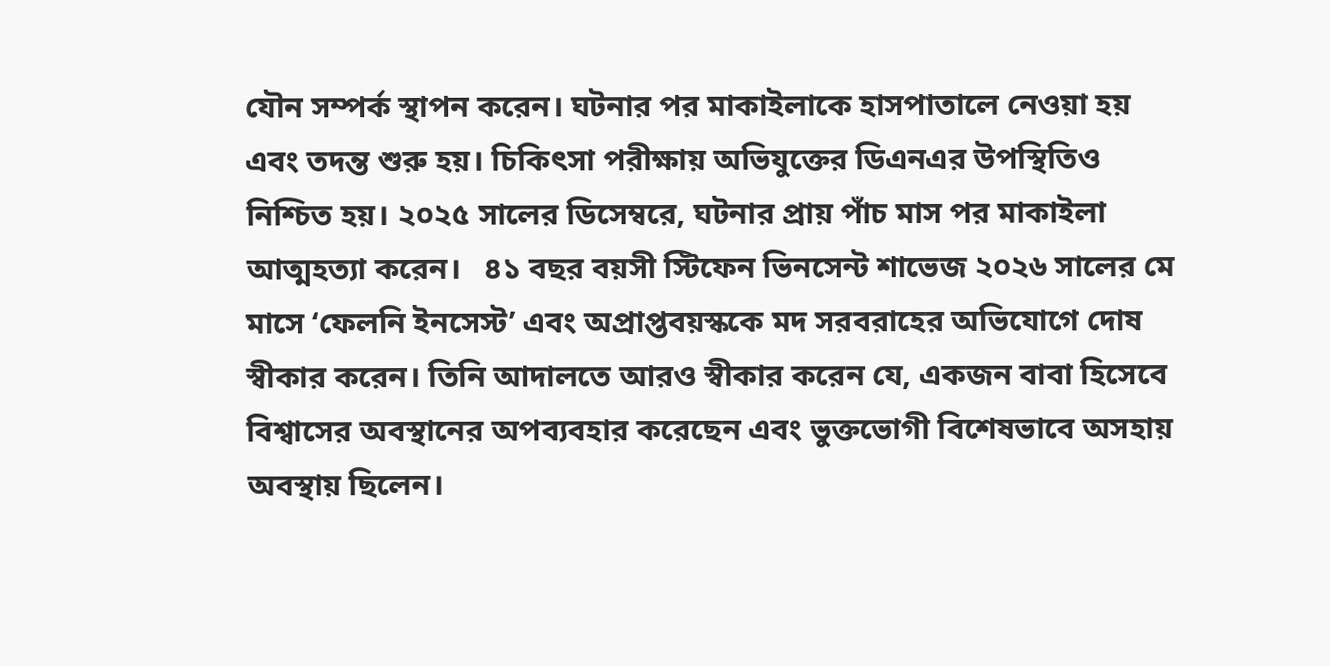যৌন সম্পর্ক স্থাপন করেন। ঘটনার পর মাকাইলাকে হাসপাতালে নেওয়া হয় এবং তদন্ত শুরু হয়। চিকিৎসা পরীক্ষায় অভিযুক্তের ডিএনএর উপস্থিতিও নিশ্চিত হয়। ২০২৫ সালের ডিসেম্বরে, ঘটনার প্রায় পাঁচ মাস পর মাকাইলা আত্মহত্যা করেন।   ৪১ বছর বয়সী স্টিফেন ভিনসেন্ট শাভেজ ২০২৬ সালের মে মাসে ‘ফেলনি ইনসেস্ট’ এবং অপ্রাপ্তবয়স্ককে মদ সরবরাহের অভিযোগে দোষ স্বীকার করেন। তিনি আদালতে আরও স্বীকার করেন যে, একজন বাবা হিসেবে বিশ্বাসের অবস্থানের অপব্যবহার করেছেন এবং ভুক্তভোগী বিশেষভাবে অসহায় অবস্থায় ছিলেন।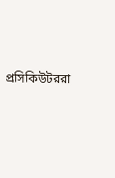প্রসিকিউটররা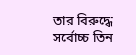তার বিরুদ্ধে সর্বোচ্চ তিন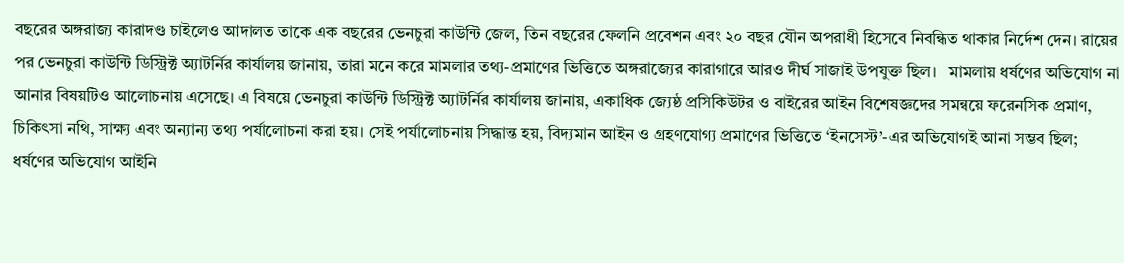বছরের অঙ্গরাজ্য কারাদণ্ড চাইলেও আদালত তাকে এক বছরের ভেনচুরা কাউন্টি জেল, তিন বছরের ফেলনি প্রবেশন এবং ২০ বছর যৌন অপরাধী হিসেবে নিবন্ধিত থাকার নির্দেশ দেন। রায়ের পর ভেনচুরা কাউন্টি ডিস্ট্রিক্ট অ্যাটর্নির কার্যালয় জানায়, তারা মনে করে মামলার তথ্য-প্রমাণের ভিত্তিতে অঙ্গরাজ্যের কারাগারে আরও দীর্ঘ সাজাই উপযুক্ত ছিল।   মামলায় ধর্ষণের অভিযোগ না আনার বিষয়টিও আলোচনায় এসেছে। এ বিষয়ে ভেনচুরা কাউন্টি ডিস্ট্রিক্ট অ্যাটর্নির কার্যালয় জানায়, একাধিক জ্যেষ্ঠ প্রসিকিউটর ও বাইরের আইন বিশেষজ্ঞদের সমন্বয়ে ফরেনসিক প্রমাণ, চিকিৎসা নথি, সাক্ষ্য এবং অন্যান্য তথ্য পর্যালোচনা করা হয়। সেই পর্যালোচনায় সিদ্ধান্ত হয়, বিদ্যমান আইন ও গ্রহণযোগ্য প্রমাণের ভিত্তিতে ‘ইনসেস্ট’-এর অভিযোগই আনা সম্ভব ছিল; ধর্ষণের অভিযোগ আইনি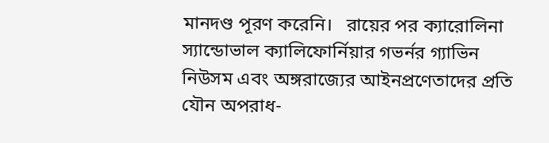মানদণ্ড পূরণ করেনি।   রায়ের পর ক্যারোলিনা স্যান্ডোভাল ক্যালিফোর্নিয়ার গভর্নর গ্যাভিন নিউসম এবং অঙ্গরাজ্যের আইনপ্রণেতাদের প্রতি যৌন অপরাধ-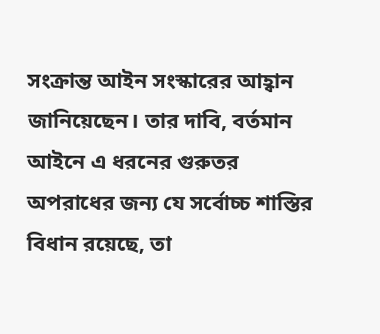সংক্রান্ত আইন সংস্কারের আহ্বান জানিয়েছেন। তার দাবি, বর্তমান আইনে এ ধরনের গুরুতর অপরাধের জন্য যে সর্বোচ্চ শাস্তির বিধান রয়েছে, তা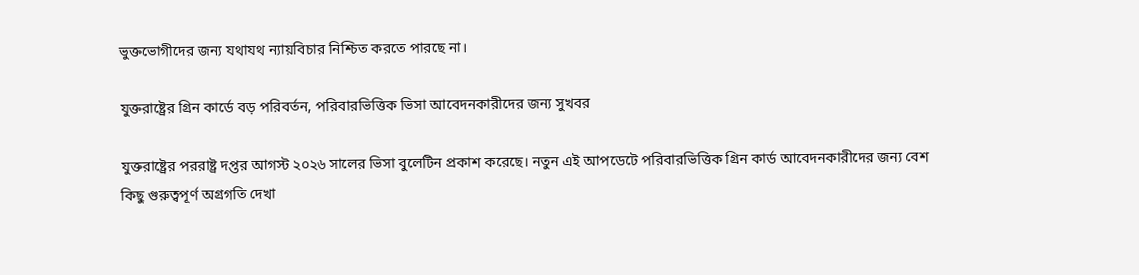ভুক্তভোগীদের জন্য যথাযথ ন্যায়বিচার নিশ্চিত করতে পারছে না।

যুক্তরাষ্ট্রের গ্রিন কার্ডে বড় পরিবর্তন, পরিবারভিত্তিক ভিসা আবেদনকারীদের জন্য সুখবর

যুক্তরাষ্ট্রের পররাষ্ট্র দপ্তর আগস্ট ২০২৬ সালের ভিসা বুলেটিন প্রকাশ করেছে। নতুন এই আপডেটে পরিবারভিত্তিক গ্রিন কার্ড আবেদনকারীদের জন্য বেশ কিছু গুরুত্বপূর্ণ অগ্রগতি দেখা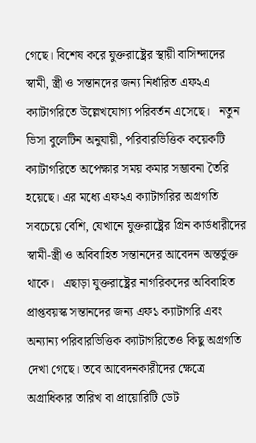গেছে। বিশেষ করে যুক্তরাষ্ট্রের স্থায়ী বাসিন্দাদের স্বামী, স্ত্রী ও সন্তানদের জন্য নির্ধারিত এফ২এ ক্যাটাগরিতে উল্লেখযোগ্য পরিবর্তন এসেছে।   নতুন ভিসা বুলেটিন অনুযায়ী, পরিবারভিত্তিক কয়েকটি ক্যাটাগরিতে অপেক্ষার সময় কমার সম্ভাবনা তৈরি হয়েছে। এর মধ্যে এফ২এ ক্যাটাগরির অগ্রগতি সবচেয়ে বেশি, যেখানে যুক্তরাষ্ট্রের গ্রিন কার্ডধারীদের স্বামী-স্ত্রী ও অবিবাহিত সন্তানদের আবেদন অন্তর্ভুক্ত থাকে।   এছাড়া যুক্তরাষ্ট্রের নাগরিকদের অবিবাহিত প্রাপ্তবয়স্ক সন্তানদের জন্য এফ১ ক্যাটাগরি এবং অন্যান্য পরিবারভিত্তিক ক্যাটাগরিতেও কিছু অগ্রগতি দেখা গেছে। তবে আবেদনকারীদের ক্ষেত্রে অগ্রাধিকার তারিখ বা প্রায়োরিটি ডেট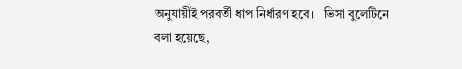অনুযায়ীই পরবর্তী ধাপ নির্ধারণ হবে।   ভিসা বুলেটিনে বলা হয়েছে,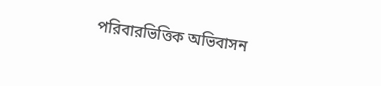পরিবারভিত্তিক অভিবাসন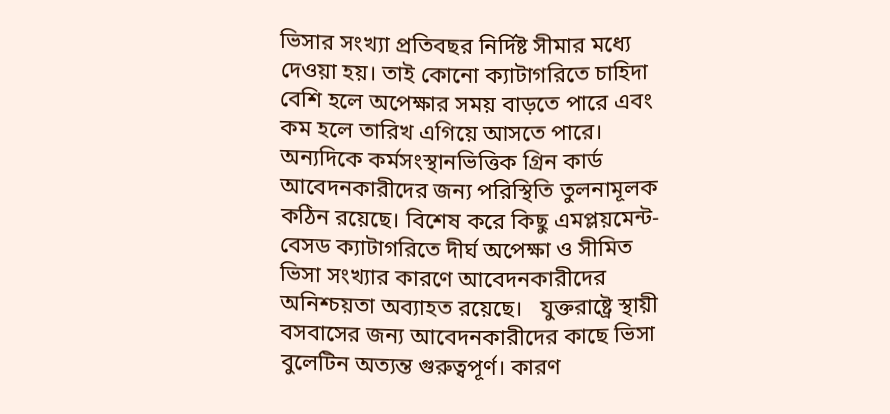ভিসার সংখ্যা প্রতিবছর নির্দিষ্ট সীমার মধ্যে দেওয়া হয়। তাই কোনো ক্যাটাগরিতে চাহিদা বেশি হলে অপেক্ষার সময় বাড়তে পারে এবং কম হলে তারিখ এগিয়ে আসতে পারে।   অন্যদিকে কর্মসংস্থানভিত্তিক গ্রিন কার্ড আবেদনকারীদের জন্য পরিস্থিতি তুলনামূলক কঠিন রয়েছে। বিশেষ করে কিছু এমপ্লয়মেন্ট-বেসড ক্যাটাগরিতে দীর্ঘ অপেক্ষা ও সীমিত ভিসা সংখ্যার কারণে আবেদনকারীদের অনিশ্চয়তা অব্যাহত রয়েছে।   যুক্তরাষ্ট্রে স্থায়ী বসবাসের জন্য আবেদনকারীদের কাছে ভিসা বুলেটিন অত্যন্ত গুরুত্বপূর্ণ। কারণ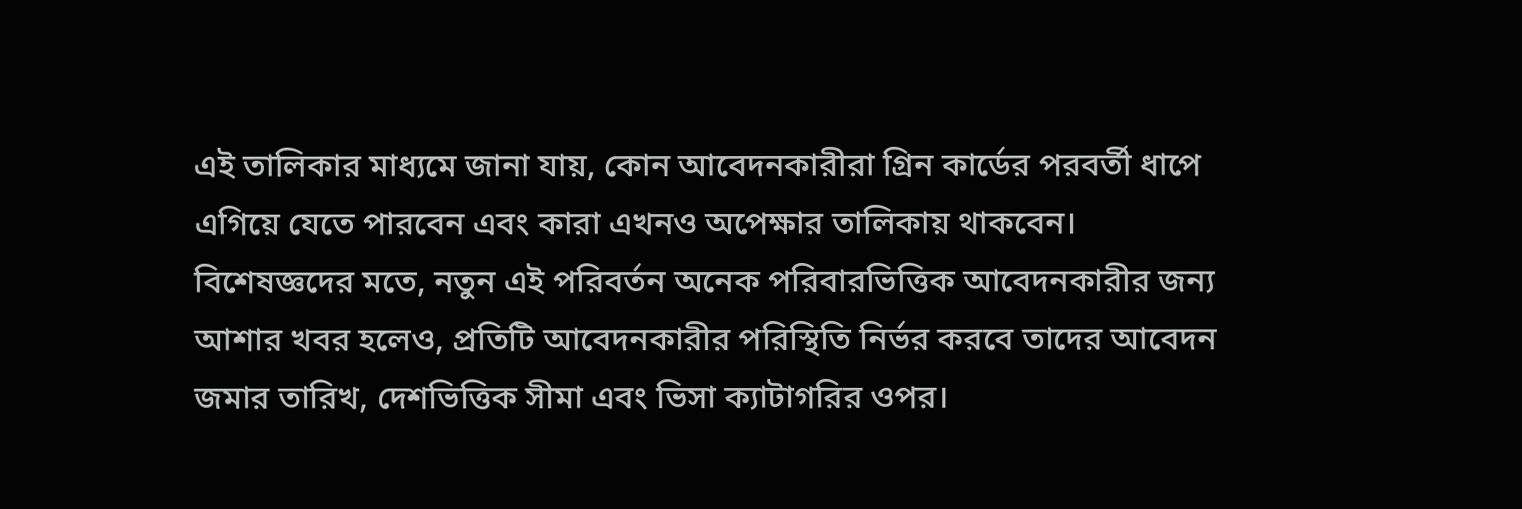এই তালিকার মাধ্যমে জানা যায়, কোন আবেদনকারীরা গ্রিন কার্ডের পরবর্তী ধাপে এগিয়ে যেতে পারবেন এবং কারা এখনও অপেক্ষার তালিকায় থাকবেন।   বিশেষজ্ঞদের মতে, নতুন এই পরিবর্তন অনেক পরিবারভিত্তিক আবেদনকারীর জন্য আশার খবর হলেও, প্রতিটি আবেদনকারীর পরিস্থিতি নির্ভর করবে তাদের আবেদন জমার তারিখ, দেশভিত্তিক সীমা এবং ভিসা ক্যাটাগরির ওপর।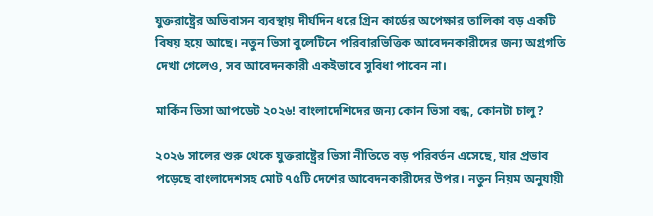যুক্তরাষ্ট্রের অভিবাসন ব্যবস্থায় দীর্ঘদিন ধরে গ্রিন কার্ডের অপেক্ষার তালিকা বড় একটি বিষয় হয়ে আছে। নতুন ভিসা বুলেটিনে পরিবারভিত্তিক আবেদনকারীদের জন্য অগ্রগতি দেখা গেলেও, সব আবেদনকারী একইভাবে সুবিধা পাবেন না।

মার্কিন ভিসা আপডেট ২০২৬! বাংলাদেশিদের জন্য কোন ভিসা বন্ধ, কোনটা চালু?

২০২৬ সালের শুরু থেকে যুক্তরাষ্ট্রের ভিসা নীতিতে বড় পরিবর্তন এসেছে, যার প্রভাব পড়েছে বাংলাদেশসহ মোট ৭৫টি দেশের আবেদনকারীদের উপর। নতুন নিয়ম অনুযায়ী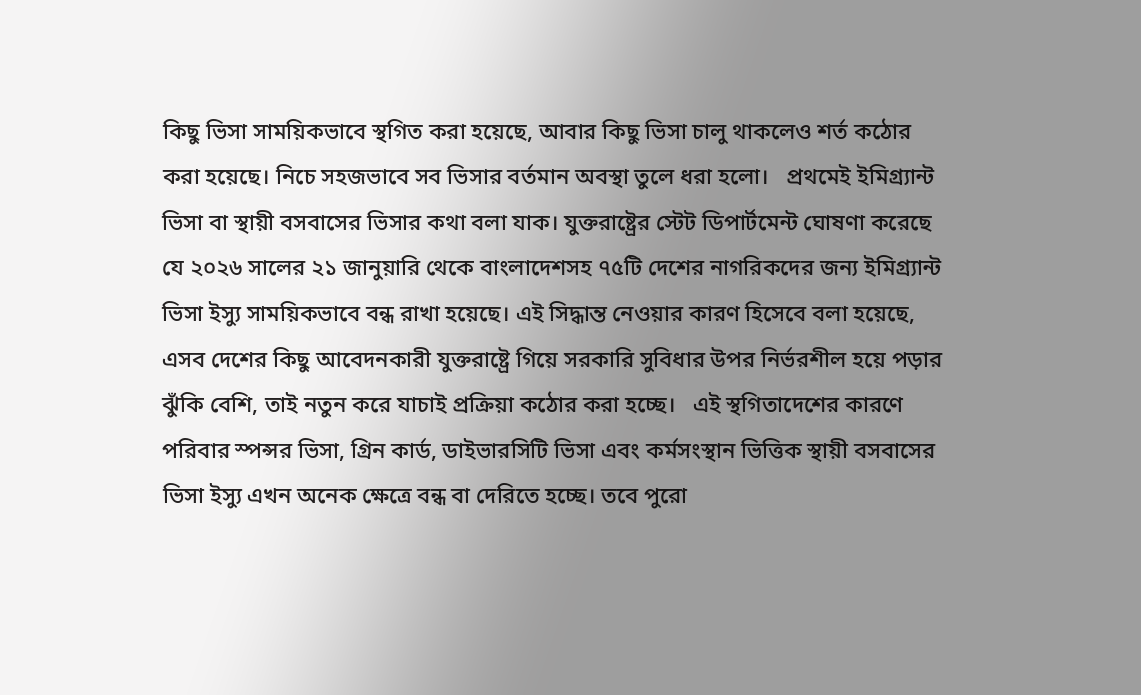কিছু ভিসা সাময়িকভাবে স্থগিত করা হয়েছে, আবার কিছু ভিসা চালু থাকলেও শর্ত কঠোর করা হয়েছে। নিচে সহজভাবে সব ভিসার বর্তমান অবস্থা তুলে ধরা হলো।   প্রথমেই ইমিগ্র্যান্ট ভিসা বা স্থায়ী বসবাসের ভিসার কথা বলা যাক। যুক্তরাষ্ট্রের স্টেট ডিপার্টমেন্ট ঘোষণা করেছে যে ২০২৬ সালের ২১ জানুয়ারি থেকে বাংলাদেশসহ ৭৫টি দেশের নাগরিকদের জন্য ইমিগ্র্যান্ট ভিসা ইস্যু সাময়িকভাবে বন্ধ রাখা হয়েছে। এই সিদ্ধান্ত নেওয়ার কারণ হিসেবে বলা হয়েছে, এসব দেশের কিছু আবেদনকারী যুক্তরাষ্ট্রে গিয়ে সরকারি সুবিধার উপর নির্ভরশীল হয়ে পড়ার ঝুঁকি বেশি, তাই নতুন করে যাচাই প্রক্রিয়া কঠোর করা হচ্ছে।   এই স্থগিতাদেশের কারণে পরিবার স্পন্সর ভিসা, গ্রিন কার্ড, ডাইভারসিটি ভিসা এবং কর্মসংস্থান ভিত্তিক স্থায়ী বসবাসের ভিসা ইস্যু এখন অনেক ক্ষেত্রে বন্ধ বা দেরিতে হচ্ছে। তবে পুরো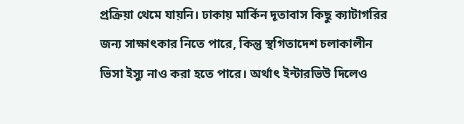প্রক্রিয়া থেমে যায়নি। ঢাকায় মার্কিন দূতাবাস কিছু ক্যাটাগরির জন্য সাক্ষাৎকার নিতে পারে, কিন্তু স্থগিতাদেশ চলাকালীন ভিসা ইস্যু নাও করা হতে পারে। অর্থাৎ ইন্টারভিউ দিলেও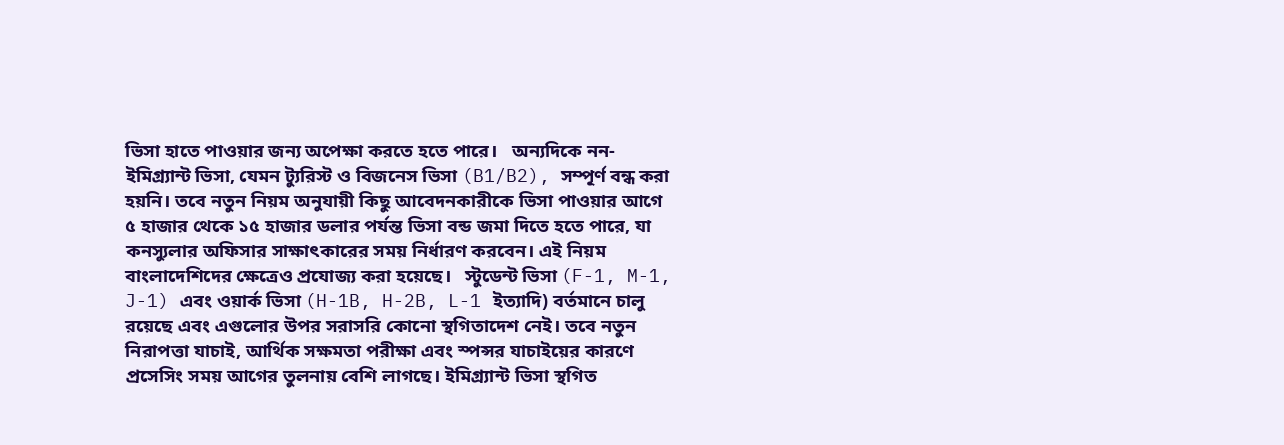ভিসা হাতে পাওয়ার জন্য অপেক্ষা করতে হতে পারে।   অন্যদিকে নন-ইমিগ্র্যান্ট ভিসা, যেমন ট্যুরিস্ট ও বিজনেস ভিসা (B1/B2), সম্পূর্ণ বন্ধ করা হয়নি। তবে নতুন নিয়ম অনুযায়ী কিছু আবেদনকারীকে ভিসা পাওয়ার আগে ৫ হাজার থেকে ১৫ হাজার ডলার পর্যন্ত ভিসা বন্ড জমা দিতে হতে পারে, যা কনস্যুলার অফিসার সাক্ষাৎকারের সময় নির্ধারণ করবেন। এই নিয়ম বাংলাদেশিদের ক্ষেত্রেও প্রযোজ্য করা হয়েছে।   স্টুডেন্ট ভিসা (F-1, M-1, J-1) এবং ওয়ার্ক ভিসা (H-1B, H-2B, L-1 ইত্যাদি) বর্তমানে চালু রয়েছে এবং এগুলোর উপর সরাসরি কোনো স্থগিতাদেশ নেই। তবে নতুন নিরাপত্তা যাচাই, আর্থিক সক্ষমতা পরীক্ষা এবং স্পন্সর যাচাইয়ের কারণে প্রসেসিং সময় আগের তুলনায় বেশি লাগছে। ইমিগ্র্যান্ট ভিসা স্থগিত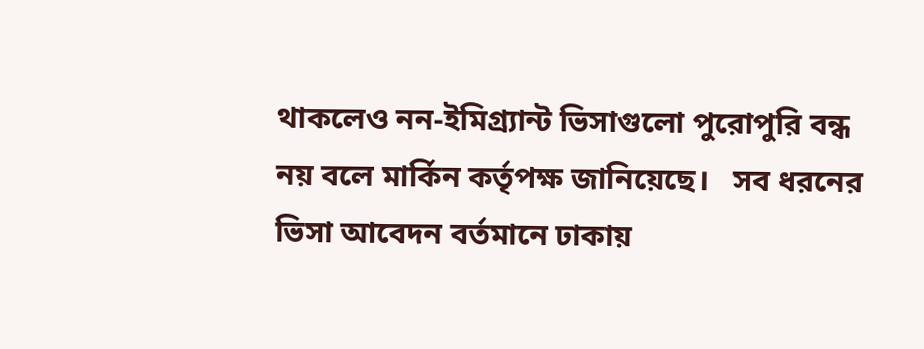থাকলেও নন-ইমিগ্র্যান্ট ভিসাগুলো পুরোপুরি বন্ধ নয় বলে মার্কিন কর্তৃপক্ষ জানিয়েছে।   সব ধরনের ভিসা আবেদন বর্তমানে ঢাকায়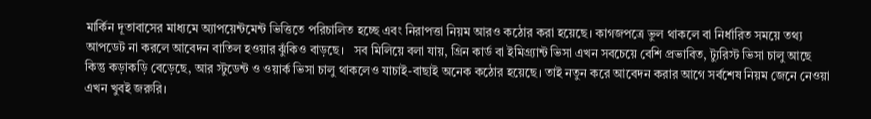মার্কিন দূতাবাসের মাধ্যমে অ্যাপয়েন্টমেন্ট ভিত্তিতে পরিচালিত হচ্ছে এবং নিরাপত্তা নিয়ম আরও কঠোর করা হয়েছে। কাগজপত্রে ভুল থাকলে বা নির্ধারিত সময়ে তথ্য আপডেট না করলে আবেদন বাতিল হওয়ার ঝুঁকিও বাড়ছে।   সব মিলিয়ে বলা যায়, গ্রিন কার্ড বা ইমিগ্র্যান্ট ভিসা এখন সবচেয়ে বেশি প্রভাবিত, ট্যুরিস্ট ভিসা চালু আছে কিন্তু কড়াকড়ি বেড়েছে, আর স্টুডেন্ট ও ওয়ার্ক ভিসা চালু থাকলেও যাচাই-বাছাই অনেক কঠোর হয়েছে। তাই নতুন করে আবেদন করার আগে সর্বশেষ নিয়ম জেনে নেওয়া এখন খুবই জরুরি।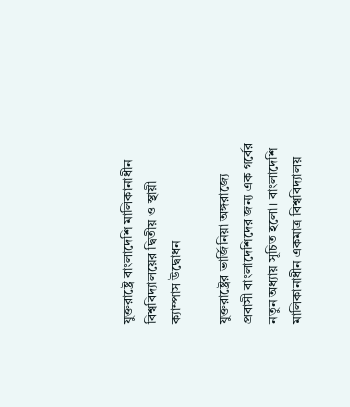যুক্তরাষ্ট্রে বাংলাদেশি মালিকানাধীন বিশ্ববিদ্যালয়ের দ্বিতীয় ও স্থায়ী ক্যাম্পাস উদ্বোধন

যুক্তরাষ্ট্রের ভার্জিনিয়া অঙ্গরাজ্যে প্রবাসী বাংলাদেশিদের জন্য এক গর্বের নতুন অধ্যায় সূচিত হলো। বাংলাদেশি মালিকানাধীন একমাত্র বিশ্ববিদ্যালয়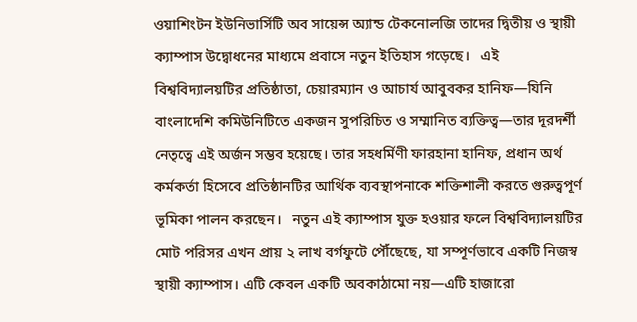ওয়াশিংটন ইউনিভার্সিটি অব সায়েন্স অ্যান্ড টেকনোলজি তাদের দ্বিতীয় ও স্থায়ী ক্যাম্পাস উদ্বোধনের মাধ্যমে প্রবাসে নতুন ইতিহাস গড়েছে।   এই বিশ্ববিদ্যালয়টির প্রতিষ্ঠাতা, চেয়ারম্যান ও আচার্য আবুবকর হানিফ—যিনি বাংলাদেশি কমিউনিটিতে একজন সুপরিচিত ও সম্মানিত ব্যক্তিত্ব—তার দূরদর্শী নেতৃত্বে এই অর্জন সম্ভব হয়েছে। তার সহধর্মিণী ফারহানা হানিফ, প্রধান অর্থ কর্মকর্তা হিসেবে প্রতিষ্ঠানটির আর্থিক ব্যবস্থাপনাকে শক্তিশালী করতে গুরুত্বপূর্ণ ভূমিকা পালন করছেন।   নতুন এই ক্যাম্পাস যুক্ত হওয়ার ফলে বিশ্ববিদ্যালয়টির মোট পরিসর এখন প্রায় ২ লাখ বর্গফুটে পৌঁছেছে, যা সম্পূর্ণভাবে একটি নিজস্ব স্থায়ী ক্যাম্পাস। এটি কেবল একটি অবকাঠামো নয়—এটি হাজারো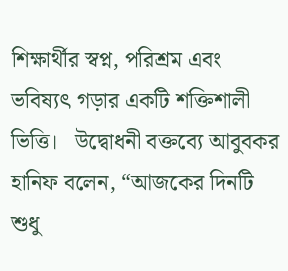শিক্ষার্থীর স্বপ্ন, পরিশ্রম এবং ভবিষ্যৎ গড়ার একটি শক্তিশালী ভিত্তি।   উদ্বোধনী বক্তব্যে আবুবকর হানিফ বলেন, “আজকের দিনটি শুধু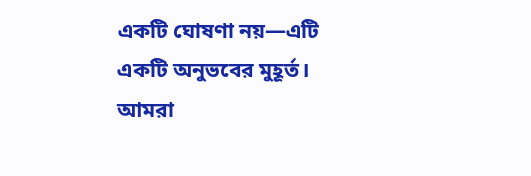একটি ঘোষণা নয়—এটি একটি অনুভবের মুহূর্ত। আমরা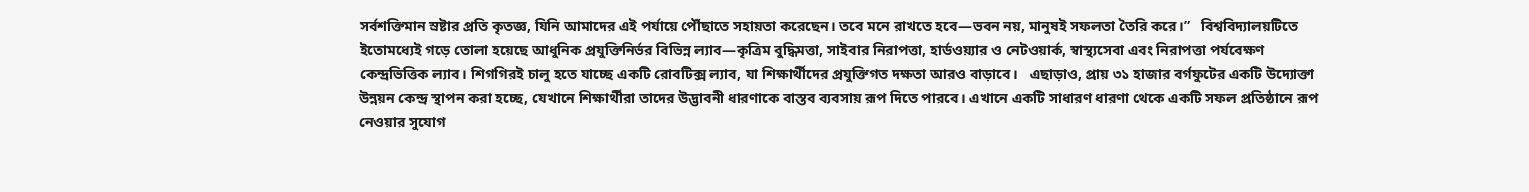সর্বশক্তিমান স্রষ্টার প্রতি কৃতজ্ঞ, যিনি আমাদের এই পর্যায়ে পৌঁছাতে সহায়তা করেছেন। তবে মনে রাখতে হবে—ভবন নয়, মানুষই সফলতা তৈরি করে।”   বিশ্ববিদ্যালয়টিতে ইতোমধ্যেই গড়ে তোলা হয়েছে আধুনিক প্রযুক্তিনির্ভর বিভিন্ন ল্যাব—কৃত্রিম বুদ্ধিমত্তা, সাইবার নিরাপত্তা, হার্ডওয়্যার ও নেটওয়ার্ক, স্বাস্থ্যসেবা এবং নিরাপত্তা পর্যবেক্ষণ কেন্দ্রভিত্তিক ল্যাব। শিগগিরই চালু হতে যাচ্ছে একটি রোবটিক্স ল্যাব, যা শিক্ষার্থীদের প্রযুক্তিগত দক্ষতা আরও বাড়াবে।   এছাড়াও, প্রায় ৩১ হাজার বর্গফুটের একটি উদ্যোক্তা উন্নয়ন কেন্দ্র স্থাপন করা হচ্ছে, যেখানে শিক্ষার্থীরা তাদের উদ্ভাবনী ধারণাকে বাস্তব ব্যবসায় রূপ দিতে পারবে। এখানে একটি সাধারণ ধারণা থেকে একটি সফল প্রতিষ্ঠানে রূপ নেওয়ার সুযোগ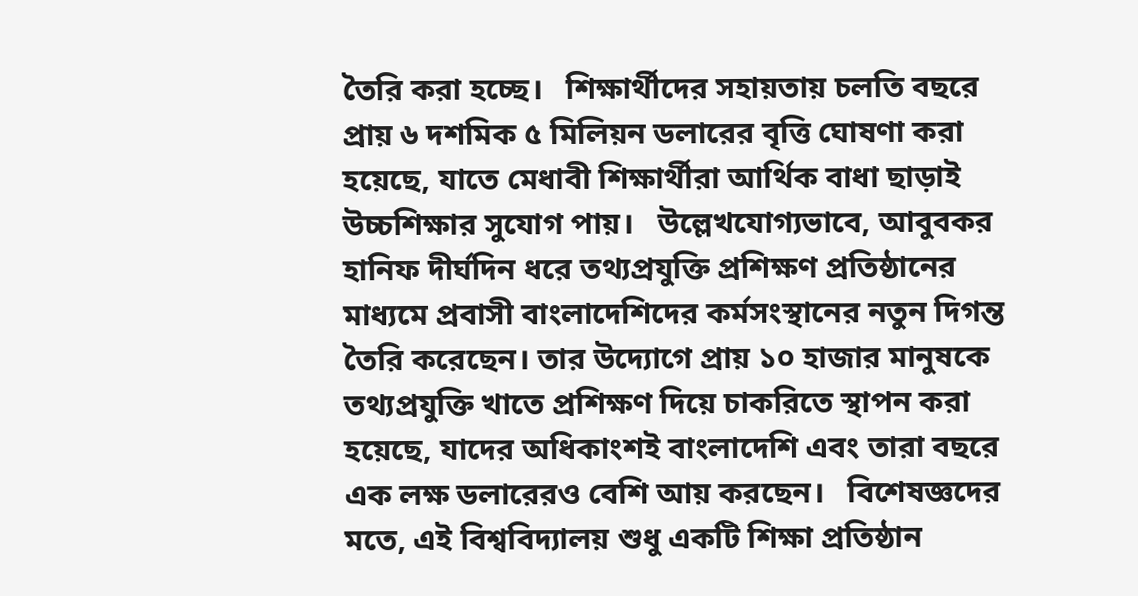তৈরি করা হচ্ছে।   শিক্ষার্থীদের সহায়তায় চলতি বছরে প্রায় ৬ দশমিক ৫ মিলিয়ন ডলারের বৃত্তি ঘোষণা করা হয়েছে, যাতে মেধাবী শিক্ষার্থীরা আর্থিক বাধা ছাড়াই উচ্চশিক্ষার সুযোগ পায়।   উল্লেখযোগ্যভাবে, আবুবকর হানিফ দীর্ঘদিন ধরে তথ্যপ্রযুক্তি প্রশিক্ষণ প্রতিষ্ঠানের মাধ্যমে প্রবাসী বাংলাদেশিদের কর্মসংস্থানের নতুন দিগন্ত তৈরি করেছেন। তার উদ্যোগে প্রায় ১০ হাজার মানুষকে তথ্যপ্রযুক্তি খাতে প্রশিক্ষণ দিয়ে চাকরিতে স্থাপন করা হয়েছে, যাদের অধিকাংশই বাংলাদেশি এবং তারা বছরে এক লক্ষ ডলারেরও বেশি আয় করছেন।   বিশেষজ্ঞদের মতে, এই বিশ্ববিদ্যালয় শুধু একটি শিক্ষা প্রতিষ্ঠান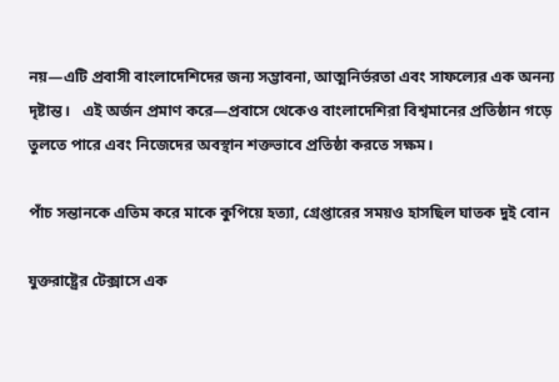নয়—এটি প্রবাসী বাংলাদেশিদের জন্য সম্ভাবনা, আত্মনির্ভরতা এবং সাফল্যের এক অনন্য দৃষ্টান্ত।   এই অর্জন প্রমাণ করে—প্রবাসে থেকেও বাংলাদেশিরা বিশ্বমানের প্রতিষ্ঠান গড়ে তুলতে পারে এবং নিজেদের অবস্থান শক্তভাবে প্রতিষ্ঠা করতে সক্ষম।

পাঁচ সন্তানকে এতিম করে মাকে কুপিয়ে হত্যা, গ্রেপ্তারের সময়ও হাসছিল ঘাতক দুই বোন

যুক্তরাষ্ট্রের টেক্সাসে এক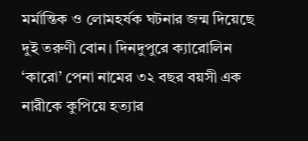মর্মান্তিক ও লোমহর্ষক ঘটনার জন্ম দিয়েছে দুই তরুণী বোন। দিনদুপুরে ক্যারোলিন ‘কারো’ পেনা নামের ৩২ বছর বয়সী এক নারীকে কুপিয়ে হত্যার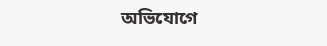অভিযোগে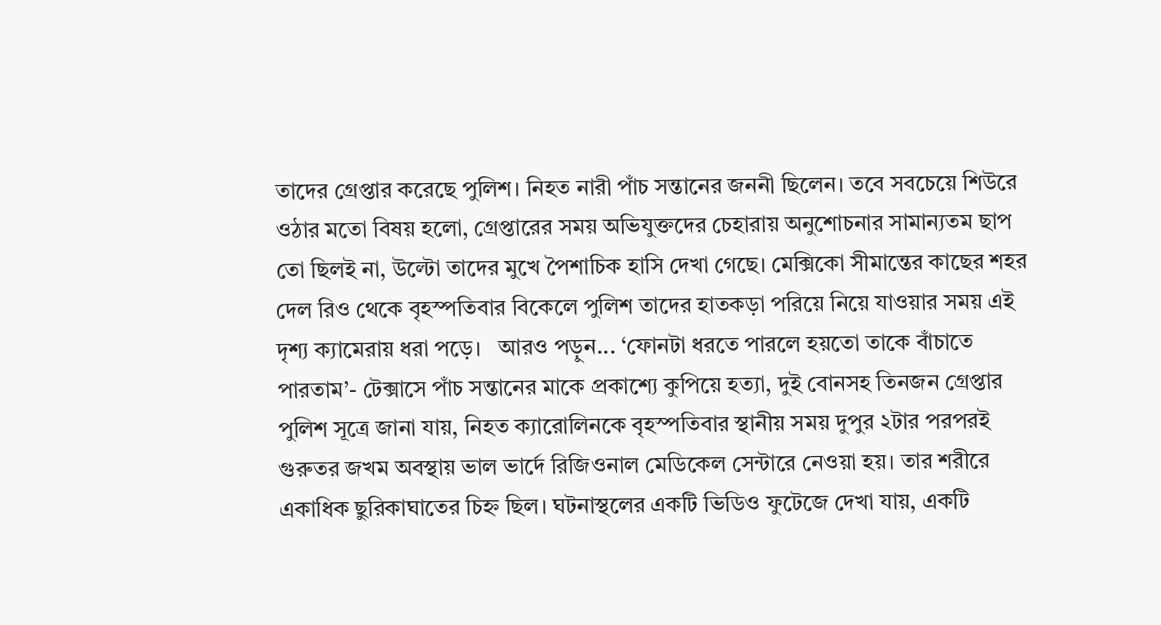তাদের গ্রেপ্তার করেছে পুলিশ। নিহত নারী পাঁচ সন্তানের জননী ছিলেন। তবে সবচেয়ে শিউরে ওঠার মতো বিষয় হলো, গ্রেপ্তারের সময় অভিযুক্তদের চেহারায় অনুশোচনার সামান্যতম ছাপ তো ছিলই না, উল্টো তাদের মুখে পৈশাচিক হাসি দেখা গেছে। মেক্সিকো সীমান্তের কাছের শহর দেল রিও থেকে বৃহস্পতিবার বিকেলে পুলিশ তাদের হাতকড়া পরিয়ে নিয়ে যাওয়ার সময় এই দৃশ্য ক্যামেরায় ধরা পড়ে।   আরও পড়ুন... ‘ফোনটা ধরতে পারলে হয়তো তাকে বাঁচাতে পারতাম’- টেক্সাসে পাঁচ সন্তানের মাকে প্রকাশ্যে কুপিয়ে হত্যা, দুই বোনসহ তিনজন গ্রেপ্তার   পুলিশ সূত্রে জানা যায়, নিহত ক্যারোলিনকে বৃহস্পতিবার স্থানীয় সময় দুপুর ২টার পরপরই গুরুতর জখম অবস্থায় ভাল ভার্দে রিজিওনাল মেডিকেল সেন্টারে নেওয়া হয়। তার শরীরে একাধিক ছুরিকাঘাতের চিহ্ন ছিল। ঘটনাস্থলের একটি ভিডিও ফুটেজে দেখা যায়, একটি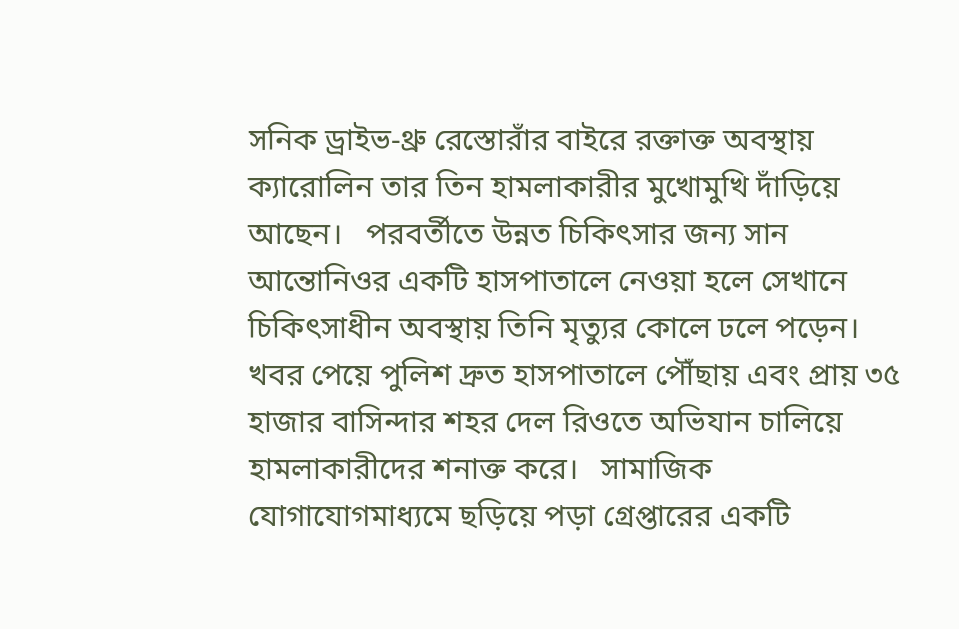সনিক ড্রাইভ-থ্রু রেস্তোরাঁর বাইরে রক্তাক্ত অবস্থায় ক্যারোলিন তার তিন হামলাকারীর মুখোমুখি দাঁড়িয়ে আছেন।   পরবর্তীতে উন্নত চিকিৎসার জন্য সান আন্তোনিওর একটি হাসপাতালে নেওয়া হলে সেখানে চিকিৎসাধীন অবস্থায় তিনি মৃত্যুর কোলে ঢলে পড়েন। খবর পেয়ে পুলিশ দ্রুত হাসপাতালে পৌঁছায় এবং প্রায় ৩৫ হাজার বাসিন্দার শহর দেল রিওতে অভিযান চালিয়ে হামলাকারীদের শনাক্ত করে।   সামাজিক যোগাযোগমাধ্যমে ছড়িয়ে পড়া গ্রেপ্তারের একটি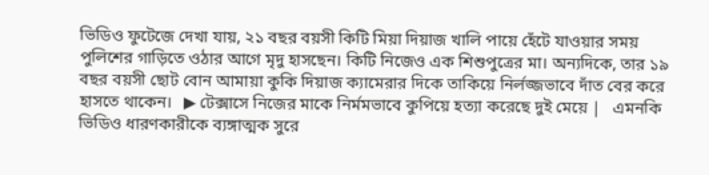ভিডিও ফুটেজে দেখা যায়, ২১ বছর বয়সী কিটি মিয়া দিয়াজ খালি পায়ে হেঁটে যাওয়ার সময় পুলিশের গাড়িতে ওঠার আগে মৃদু হাসছেন। কিটি নিজেও এক শিশুপুত্রের মা। অন্যদিকে, তার ১৯ বছর বয়সী ছোট বোন আমায়া কুকি দিয়াজ ক্যামেরার দিকে তাকিয়ে নির্লজ্জভাবে দাঁত বের করে হাসতে থাকেন।   ▶ টেক্সাসে নিজের মাকে নির্মমভাবে কুপিয়ে হত্যা করেছে দুই মেয়ে |   এমনকি ভিডিও ধারণকারীকে ব্যঙ্গাত্মক সুরে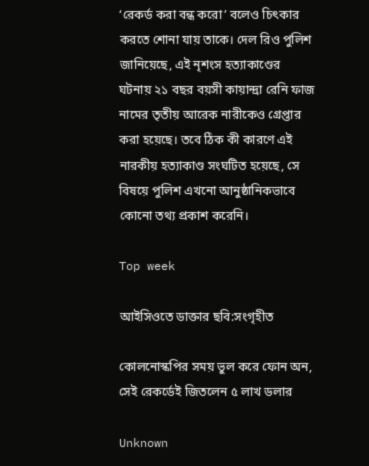‘রেকর্ড করা বন্ধ করো’ বলেও চিৎকার করতে শোনা যায় তাকে। দেল রিও পুলিশ জানিয়েছে, এই নৃশংস হত্যাকাণ্ডের ঘটনায় ২১ বছর বয়সী কায়ান্দ্রা রেনি ফাজ নামের তৃতীয় আরেক নারীকেও গ্রেপ্তার করা হয়েছে। তবে ঠিক কী কারণে এই নারকীয় হত্যাকাণ্ড সংঘটিত হয়েছে, সে বিষয়ে পুলিশ এখনো আনুষ্ঠানিকভাবে কোনো তথ্য প্রকাশ করেনি।

Top week

আইসিওতে ডাক্তার ছবি:সংগৃহীত

কোলনোস্কপির সময় ভুল করে ফোন অন, সেই রেকর্ডেই জিতলেন ৫ লাখ ডলার

Unknown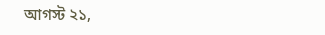আগস্ট ২১,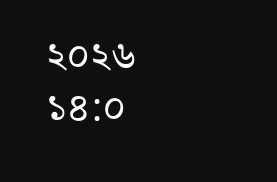২০২৬ ১৪:০